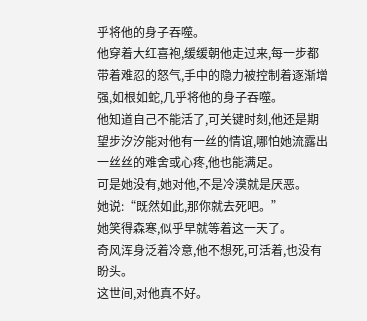乎将他的身子吞噬。
他穿着大红喜袍,缓缓朝他走过来,每一步都带着难忍的怒气,手中的隐力被控制着逐渐增强,如根如蛇,几乎将他的身子吞噬。
他知道自己不能活了,可关键时刻,他还是期望步汐汐能对他有一丝的情谊,哪怕她流露出一丝丝的难舍或心疼,他也能满足。
可是她没有,她对他,不是冷漠就是厌恶。
她说:“既然如此,那你就去死吧。”
她笑得森寒,似乎早就等着这一天了。
奇风浑身泛着冷意,他不想死,可活着,也没有盼头。
这世间,对他真不好。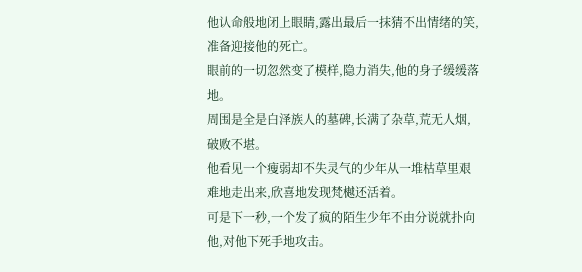他认命般地闭上眼睛,露出最后一抹猜不出情绪的笑,准备迎接他的死亡。
眼前的一切忽然变了模样,隐力消失,他的身子缓缓落地。
周围是全是白泽族人的墓碑,长满了杂草,荒无人烟,破败不堪。
他看见一个瘦弱却不失灵气的少年从一堆枯草里艰难地走出来,欣喜地发现梵樾还活着。
可是下一秒,一个发了疯的陌生少年不由分说就扑向他,对他下死手地攻击。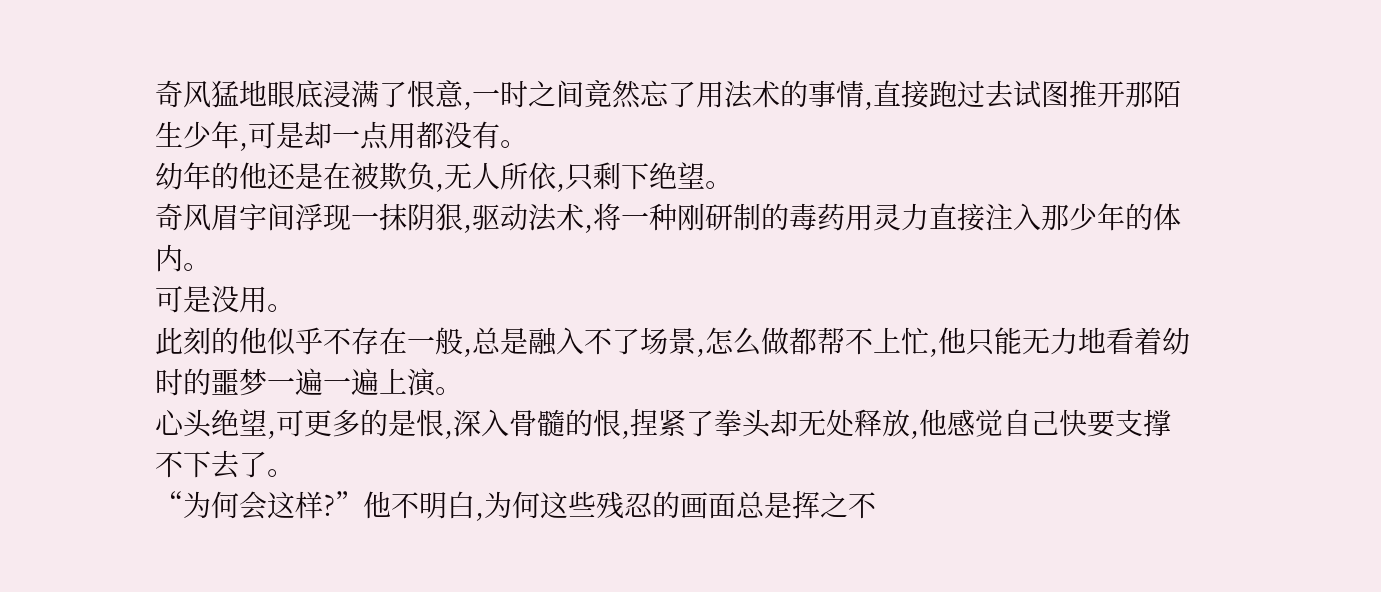奇风猛地眼底浸满了恨意,一时之间竟然忘了用法术的事情,直接跑过去试图推开那陌生少年,可是却一点用都没有。
幼年的他还是在被欺负,无人所依,只剩下绝望。
奇风眉宇间浮现一抹阴狠,驱动法术,将一种刚研制的毒药用灵力直接注入那少年的体内。
可是没用。
此刻的他似乎不存在一般,总是融入不了场景,怎么做都帮不上忙,他只能无力地看着幼时的噩梦一遍一遍上演。
心头绝望,可更多的是恨,深入骨髓的恨,捏紧了拳头却无处释放,他感觉自己快要支撑不下去了。
“为何会这样?”他不明白,为何这些残忍的画面总是挥之不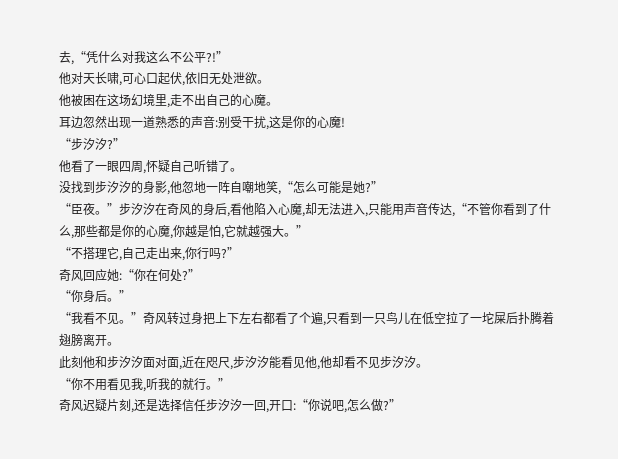去,“凭什么对我这么不公平?!”
他对天长啸,可心口起伏,依旧无处泄欲。
他被困在这场幻境里,走不出自己的心魔。
耳边忽然出现一道熟悉的声音:别受干扰,这是你的心魔!
“步汐汐?”
他看了一眼四周,怀疑自己听错了。
没找到步汐汐的身影,他忽地一阵自嘲地笑,“怎么可能是她?”
“臣夜。”步汐汐在奇风的身后,看他陷入心魔,却无法进入,只能用声音传达,“不管你看到了什么,那些都是你的心魔,你越是怕,它就越强大。”
“不搭理它,自己走出来,你行吗?”
奇风回应她:“你在何处?”
“你身后。”
“我看不见。”奇风转过身把上下左右都看了个遍,只看到一只鸟儿在低空拉了一坨屎后扑腾着翅膀离开。
此刻他和步汐汐面对面,近在咫尺,步汐汐能看见他,他却看不见步汐汐。
“你不用看见我,听我的就行。”
奇风迟疑片刻,还是选择信任步汐汐一回,开口:“你说吧,怎么做?”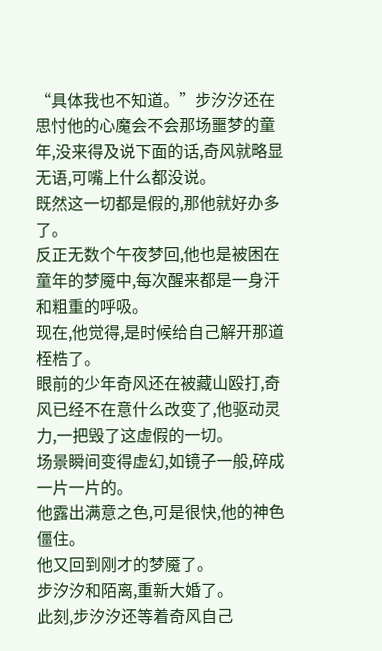“具体我也不知道。”步汐汐还在思忖他的心魔会不会那场噩梦的童年,没来得及说下面的话,奇风就略显无语,可嘴上什么都没说。
既然这一切都是假的,那他就好办多了。
反正无数个午夜梦回,他也是被困在童年的梦魇中,每次醒来都是一身汗和粗重的呼吸。
现在,他觉得,是时候给自己解开那道桎梏了。
眼前的少年奇风还在被藏山殴打,奇风已经不在意什么改变了,他驱动灵力,一把毁了这虚假的一切。
场景瞬间变得虚幻,如镜子一般,碎成一片一片的。
他露出满意之色,可是很快,他的神色僵住。
他又回到刚才的梦魇了。
步汐汐和陌离,重新大婚了。
此刻,步汐汐还等着奇风自己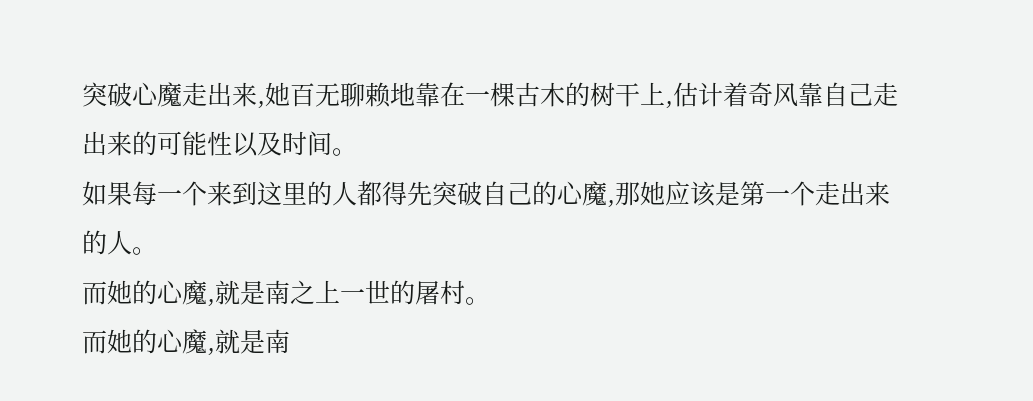突破心魔走出来,她百无聊赖地靠在一棵古木的树干上,估计着奇风靠自己走出来的可能性以及时间。
如果每一个来到这里的人都得先突破自己的心魔,那她应该是第一个走出来的人。
而她的心魔,就是南之上一世的屠村。
而她的心魔,就是南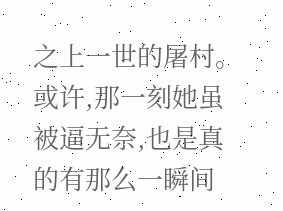之上一世的屠村。
或许,那一刻她虽被逼无奈,也是真的有那么一瞬间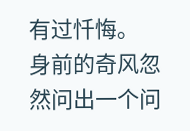有过忏悔。
身前的奇风忽然问出一个问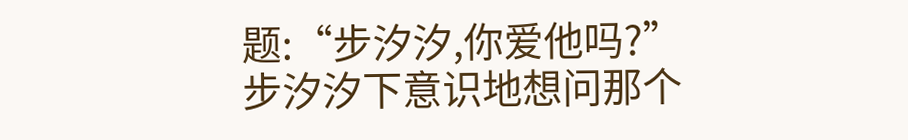题:“步汐汐,你爱他吗?”
步汐汐下意识地想问那个